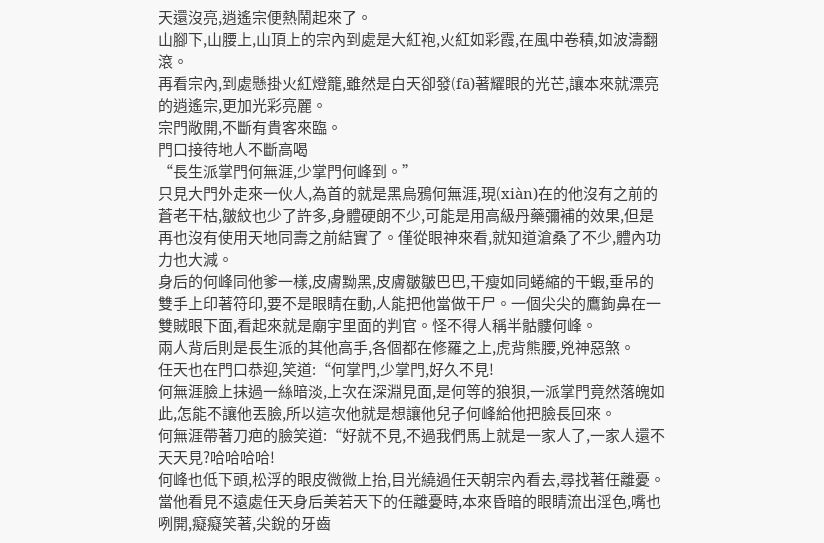天還沒亮,逍遙宗便熱鬧起來了。
山腳下,山腰上,山頂上的宗內到處是大紅袍,火紅如彩霞,在風中卷積,如波濤翻滾。
再看宗內,到處懸掛火紅燈籠,雖然是白天卻發(fā)著耀眼的光芒,讓本來就漂亮的逍遙宗,更加光彩亮麗。
宗門敞開,不斷有貴客來臨。
門口接待地人不斷高喝
“長生派掌門何無涯,少掌門何峰到。”
只見大門外走來一伙人,為首的就是黑烏鴉何無涯,現(xiàn)在的他沒有之前的蒼老干枯,皺紋也少了許多,身體硬朗不少,可能是用高級丹藥彌補的效果,但是再也沒有使用天地同壽之前結實了。僅從眼神來看,就知道滄桑了不少,體內功力也大減。
身后的何峰同他爹一樣,皮膚黝黑,皮膚皺皺巴巴,干瘦如同蜷縮的干蝦,垂吊的雙手上印著符印,要不是眼睛在動,人能把他當做干尸。一個尖尖的鷹鉤鼻在一雙賊眼下面,看起來就是廟宇里面的判官。怪不得人稱半骷髏何峰。
兩人背后則是長生派的其他高手,各個都在修羅之上,虎背熊腰,兇神惡煞。
任天也在門口恭迎,笑道:“何掌門,少掌門,好久不見!
何無涯臉上抹過一絲暗淡,上次在深淵見面,是何等的狼狽,一派掌門竟然落魄如此,怎能不讓他丟臉,所以這次他就是想讓他兒子何峰給他把臉長回來。
何無涯帶著刀疤的臉笑道:“好就不見,不過我們馬上就是一家人了,一家人還不天天見?哈哈哈哈!
何峰也低下頭,松浮的眼皮微微上抬,目光繞過任天朝宗內看去,尋找著任離憂。
當他看見不遠處任天身后美若天下的任離憂時,本來昏暗的眼睛流出淫色,嘴也咧開,癡癡笑著,尖銳的牙齒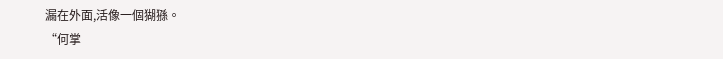漏在外面,活像一個猢猻。
“何掌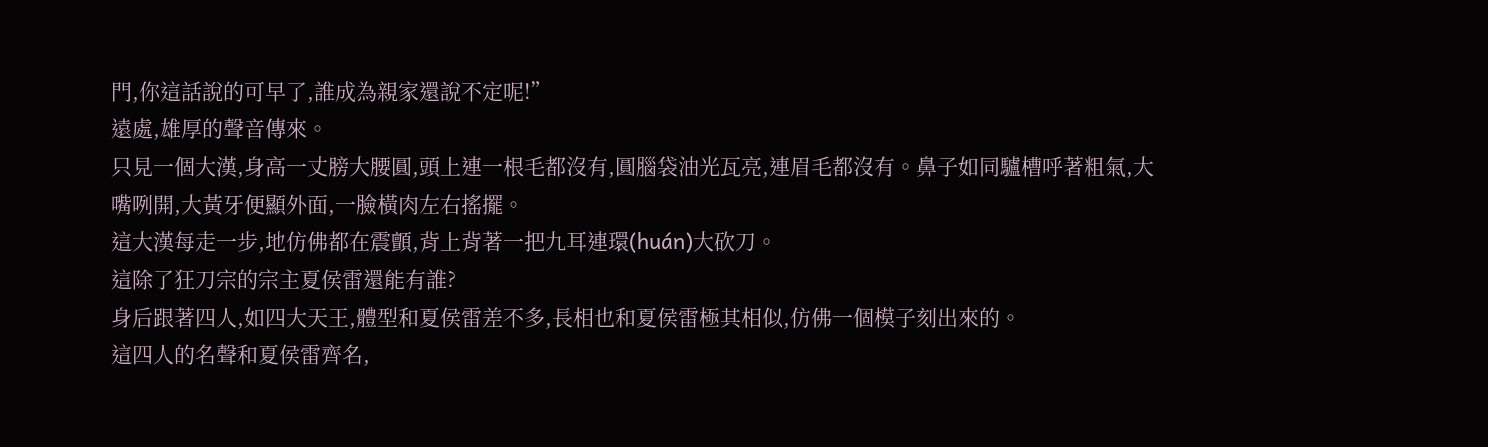門,你這話說的可早了,誰成為親家還說不定呢!”
遠處,雄厚的聲音傳來。
只見一個大漢,身高一丈膀大腰圓,頭上連一根毛都沒有,圓腦袋油光瓦亮,連眉毛都沒有。鼻子如同驢槽呼著粗氣,大嘴咧開,大黃牙便顯外面,一臉橫肉左右搖擺。
這大漢每走一步,地仿佛都在震顫,背上背著一把九耳連環(huán)大砍刀。
這除了狂刀宗的宗主夏侯雷還能有誰?
身后跟著四人,如四大天王,體型和夏侯雷差不多,長相也和夏侯雷極其相似,仿佛一個模子刻出來的。
這四人的名聲和夏侯雷齊名,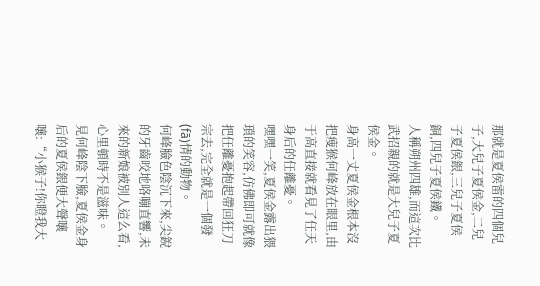那就是夏侯雷的四個兒子,大兒子夏侯金,二兒子夏侯銀,三兒子夏侯銅,四兒子夏侯鐵。
人稱朔州四雄,而這次比武招親的就是大兒子夏侯金。
身高一丈夏侯金根本沒把瘦猴何峰放在眼里,由于高直接就看見了任天身后的任離憂。
嘿嘿一笑,夏侯金露出猥瑣的笑容,仿佛即可就像把任離憂抱起帶回狂刀宗去,完全就是一個發(fā)情的動物。
何峰臉色陰沉下來,尖銳的牙齒咬地咯嘣直響,未來的新娘被別人這么看,心里頓時不是滋味。
見何峰陰下臉,夏侯金身后的夏侯銀便大聲嚷嚷:“小猴子!你瞪我大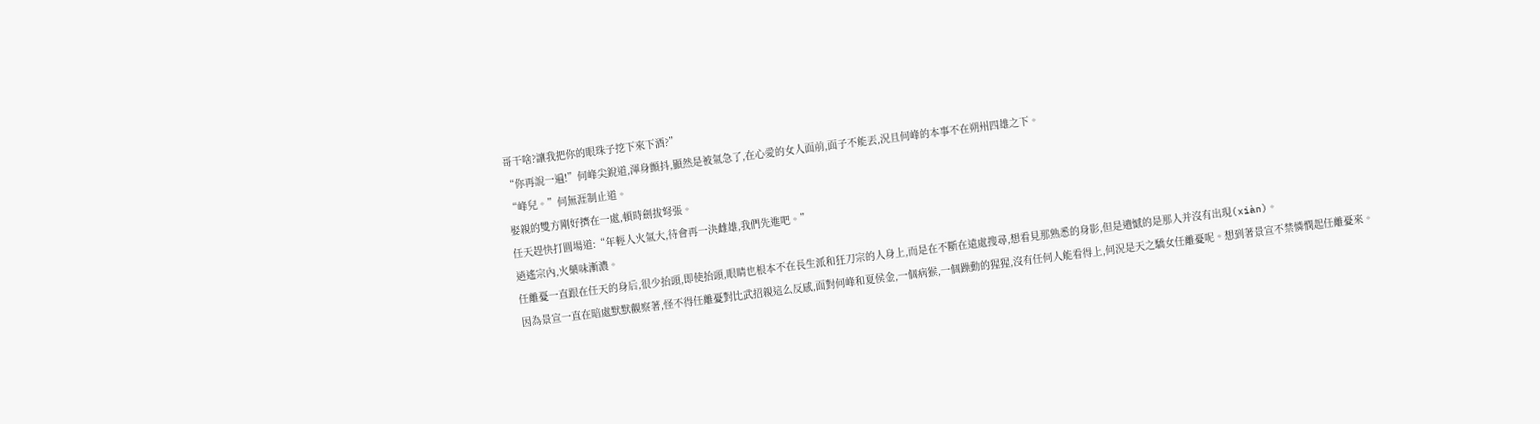哥干啥?讓我把你的眼珠子挖下來下酒?”
“你再說一遍!”何峰尖銳道,渾身顫抖,顯然是被氣急了,在心愛的女人面前,面子不能丟,況且何峰的本事不在朔州四雄之下。
“峰兒。”何無涯制止道。
娶親的雙方剛好擠在一處,頓時劍拔弩張。
任天趕快打圓場道:“年輕人火氣大,待會再一決雌雄,我們先進吧。”
逍遙宗內,火藥味漸濃。
任離憂一直跟在任天的身后,很少抬頭,即使抬頭,眼睛也根本不在長生派和狂刀宗的人身上,而是在不斷在遠處搜尋,想看見那熟悉的身影,但是遺憾的是那人并沒有出現(xiàn)。
因為景宣一直在暗處默默觀察著,怪不得任離憂對比武招親這么反感,面對何峰和夏侯金,一個病猴,一個躁動的猩猩,沒有任何人能看得上,何況是天之驕女任離憂呢。想到著景宣不禁憐憫起任離憂來。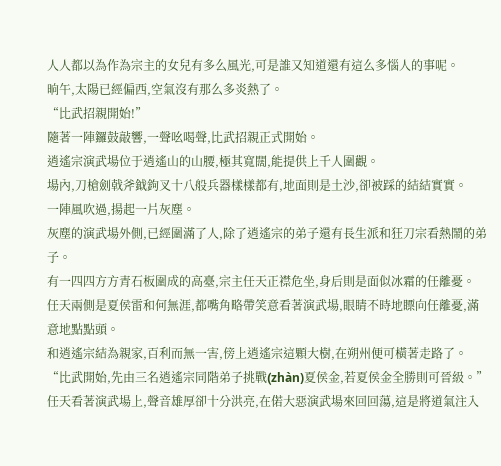人人都以為作為宗主的女兒有多么風光,可是誰又知道還有這么多惱人的事呢。
晌午,太陽已經偏西,空氣沒有那么多炎熱了。
“比武招親開始!”
隨著一陣鑼鼓敲響,一聲吆喝聲,比武招親正式開始。
逍遙宗演武場位于逍遙山的山腰,極其寬闊,能提供上千人圍觀。
場內,刀槍劍戟斧鉞鉤叉十八般兵器樣樣都有,地面則是土沙,卻被踩的結結實實。
一陣風吹過,揚起一片灰塵。
灰塵的演武場外側,已經圍滿了人,除了逍遙宗的弟子還有長生派和狂刀宗看熱鬧的弟子。
有一四四方方青石板圍成的高臺,宗主任天正襟危坐,身后則是面似冰霜的任離憂。
任天兩側是夏侯雷和何無涯,都嘴角略帶笑意看著演武場,眼睛不時地瞟向任離憂,滿意地點點頭。
和逍遙宗結為親家,百利而無一害,傍上逍遙宗這顆大樹,在朔州便可橫著走路了。
“比武開始,先由三名逍遙宗同階弟子挑戰(zhàn)夏侯金,若夏侯金全勝則可晉級。”
任天看著演武場上,聲音雄厚卻十分洪亮,在偌大惡演武場來回回蕩,這是將道氣注入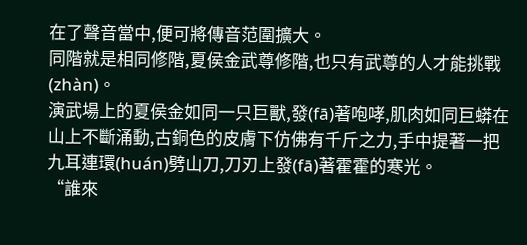在了聲音當中,便可將傳音范圍擴大。
同階就是相同修階,夏侯金武尊修階,也只有武尊的人才能挑戰(zhàn)。
演武場上的夏侯金如同一只巨獸,發(fā)著咆哮,肌肉如同巨蟒在山上不斷涌動,古銅色的皮膚下仿佛有千斤之力,手中提著一把九耳連環(huán)劈山刀,刀刃上發(fā)著霍霍的寒光。
“誰來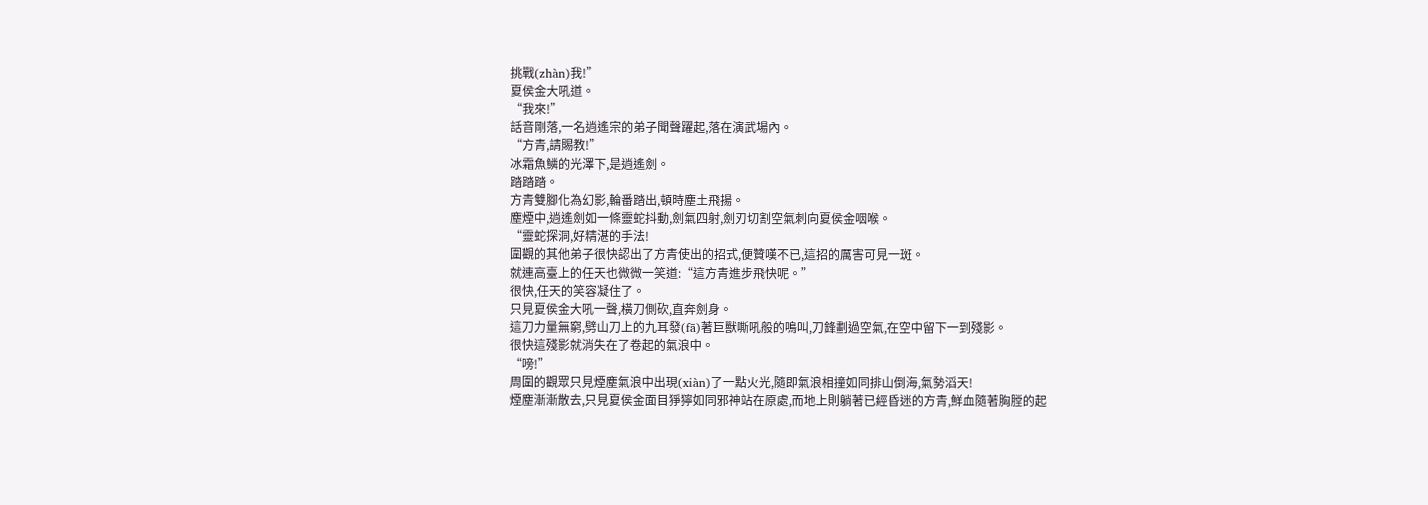挑戰(zhàn)我!”
夏侯金大吼道。
“我來!”
話音剛落,一名逍遙宗的弟子聞聲躍起,落在演武場內。
“方青,請賜教!”
冰霜魚鱗的光澤下,是逍遙劍。
踏踏踏。
方青雙腳化為幻影,輪番踏出,頓時塵土飛揚。
塵煙中,逍遙劍如一條靈蛇抖動,劍氣四射,劍刃切割空氣刺向夏侯金咽喉。
“靈蛇探洞,好精湛的手法!
圍觀的其他弟子很快認出了方青使出的招式,便贊嘆不已,這招的厲害可見一斑。
就連高臺上的任天也微微一笑道:“這方青進步飛快呢。”
很快,任天的笑容凝住了。
只見夏侯金大吼一聲,橫刀側砍,直奔劍身。
這刀力量無窮,劈山刀上的九耳發(fā)著巨獸嘶吼般的鳴叫,刀鋒劃過空氣,在空中留下一到殘影。
很快這殘影就消失在了卷起的氣浪中。
“嗙!”
周圍的觀眾只見煙塵氣浪中出現(xiàn)了一點火光,隨即氣浪相撞如同排山倒海,氣勢滔天!
煙塵漸漸散去,只見夏侯金面目猙獰如同邪神站在原處,而地上則躺著已經昏迷的方青,鮮血隨著胸膛的起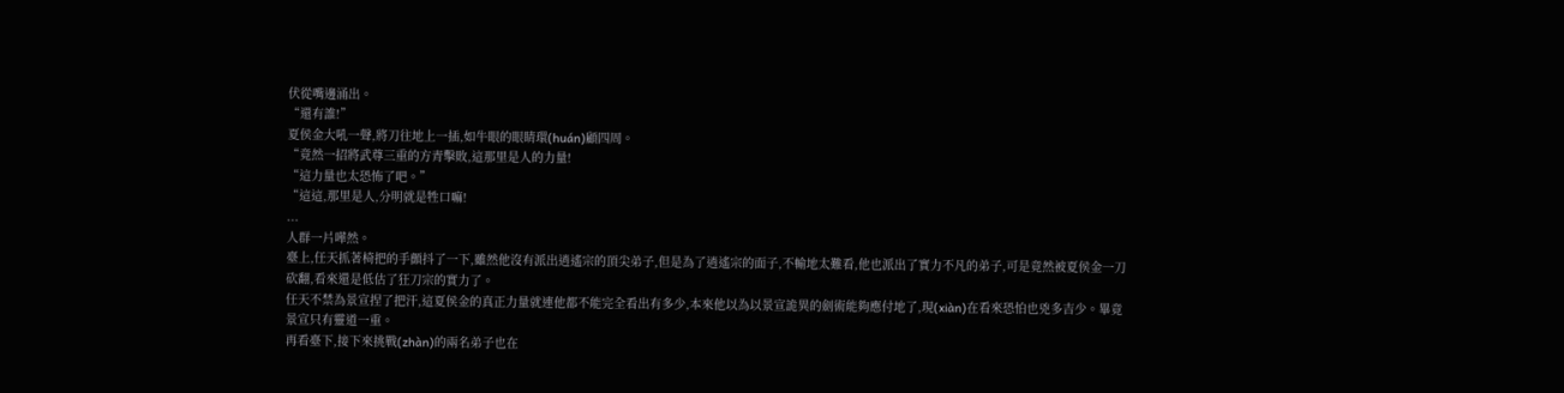伏從嘴邊涌出。
“還有誰!”
夏侯金大吼一聲,將刀往地上一插,如牛眼的眼睛環(huán)顧四周。
“竟然一招將武尊三重的方青擊敗,這那里是人的力量!
“這力量也太恐怖了吧。”
“這這,那里是人,分明就是牲口嘛!
...
人群一片嘩然。
臺上,任天抓著椅把的手顫抖了一下,雖然他沒有派出逍遙宗的頂尖弟子,但是為了逍遙宗的面子,不輸地太難看,他也派出了實力不凡的弟子,可是竟然被夏侯金一刀砍翻,看來還是低估了狂刀宗的實力了。
任天不禁為景宣捏了把汗,這夏侯金的真正力量就連他都不能完全看出有多少,本來他以為以景宣詭異的劍術能夠應付地了,現(xiàn)在看來恐怕也兇多吉少。畢竟景宣只有靈道一重。
再看臺下,接下來挑戰(zhàn)的兩名弟子也在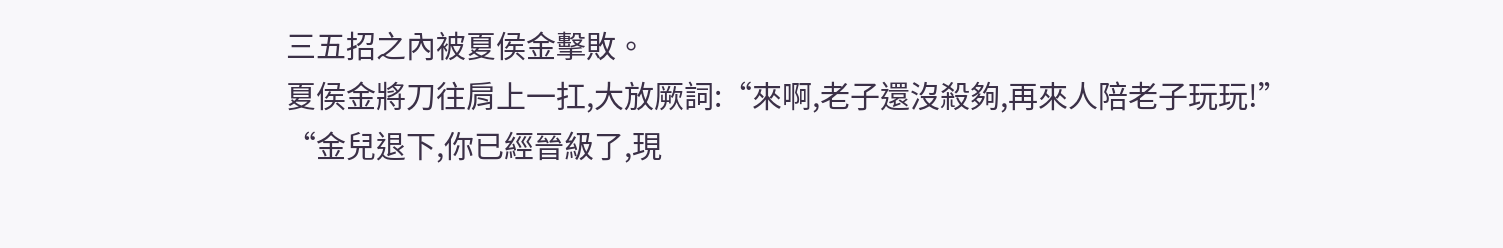三五招之內被夏侯金擊敗。
夏侯金將刀往肩上一扛,大放厥詞:“來啊,老子還沒殺夠,再來人陪老子玩玩!”
“金兒退下,你已經晉級了,現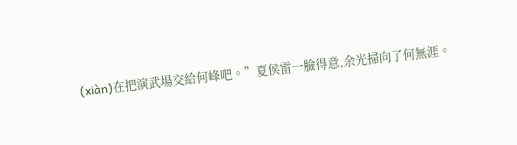(xiàn)在把演武場交給何峰吧。”夏侯雷一臉得意,余光掃向了何無涯。